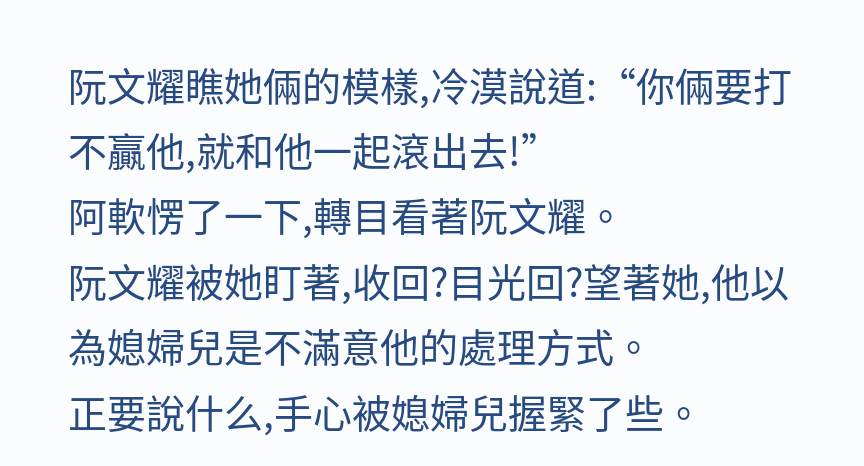阮文耀瞧她倆的模樣,冷漠說道:“你倆要打不贏他,就和他一起滾出去!”
阿軟愣了一下,轉目看著阮文耀。
阮文耀被她盯著,收回?目光回?望著她,他以為媳婦兒是不滿意他的處理方式。
正要說什么,手心被媳婦兒握緊了些。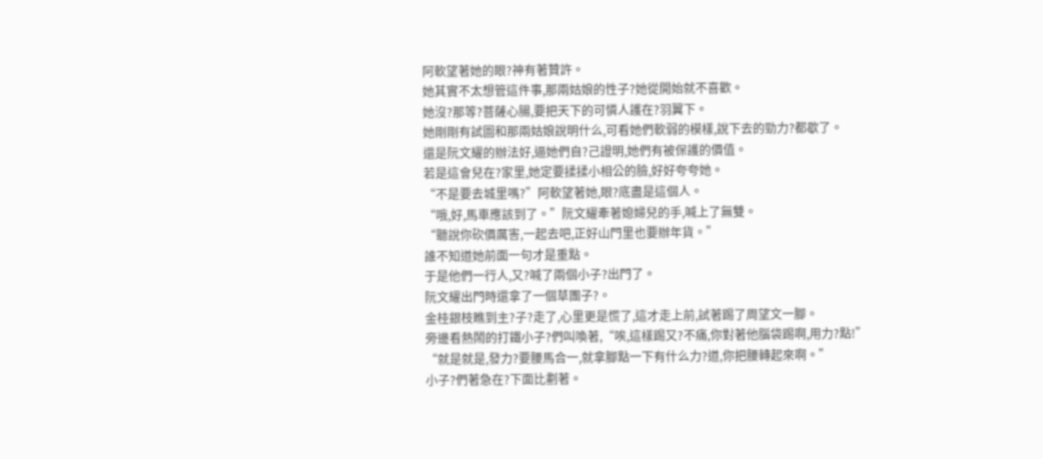阿軟望著她的眼?神有著贊許。
她其實不太想管這件事,那兩姑娘的性子?她從開始就不喜歡。
她沒?那等?菩薩心腸,要把天下的可憐人護在?羽翼下。
她剛剛有試圖和那兩姑娘說明什么,可看她們軟弱的模樣,說下去的勁力?都歇了。
還是阮文耀的辦法好,逼她們自?己證明,她們有被保護的價值。
若是這會兒在?家里,她定要揉揉小相公的臉,好好夸夸她。
“不是要去城里嗎?”阿軟望著她,眼?底盡是這個人。
“哦,好,馬車應該到了。”阮文耀牽著媳婦兒的手,喊上了無雙。
“聽說你砍價厲害,一起去吧,正好山門里也要辦年貨。”
誰不知道她前面一句才是重點。
于是他們一行人,又?喊了兩個小子?出門了。
阮文耀出門時還拿了一個草團子?。
金桂銀枝瞧到主?子?走了,心里更是慌了,這才走上前,試著踢了周望文一腳。
旁邊看熱鬧的打鐵小子?們叫喚著,“唉,這樣踢又?不痛,你對著他腦袋踢啊,用力?點!”
“就是就是,發力?要腰馬合一,就拿腳點一下有什么力?道,你把腰轉起來啊。”
小子?們著急在?下面比劃著。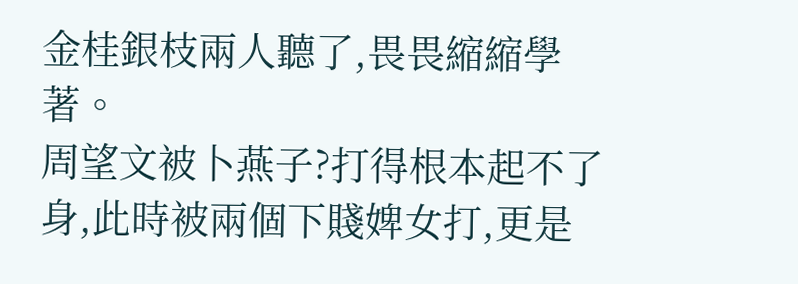金桂銀枝兩人聽了,畏畏縮縮學著。
周望文被卜燕子?打得根本起不了身,此時被兩個下賤婢女打,更是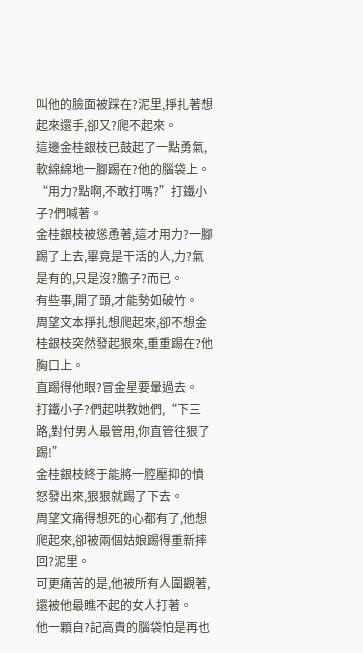叫他的臉面被踩在?泥里,掙扎著想起來還手,卻又?爬不起來。
這邊金桂銀枝已鼓起了一點勇氣,軟綿綿地一腳踢在?他的腦袋上。
“用力?點啊,不敢打嗎?”打鐵小子?們喊著。
金桂銀枝被慫恿著,這才用力?一腳踢了上去,畢竟是干活的人,力?氣是有的,只是沒?膽子?而已。
有些事,開了頭,才能勢如破竹。
周望文本掙扎想爬起來,卻不想金桂銀枝突然發起狠來,重重踢在?他胸口上。
直踢得他眼?冒金星要暈過去。
打鐵小子?們起哄教她們,“下三路,對付男人最管用,你直管往狠了踢!”
金桂銀枝終于能將一腔壓抑的憤怒發出來,狠狠就踢了下去。
周望文痛得想死的心都有了,他想爬起來,卻被兩個姑娘踢得重新摔回?泥里。
可更痛苦的是,他被所有人圍觀著,還被他最瞧不起的女人打著。
他一顆自?記高貴的腦袋怕是再也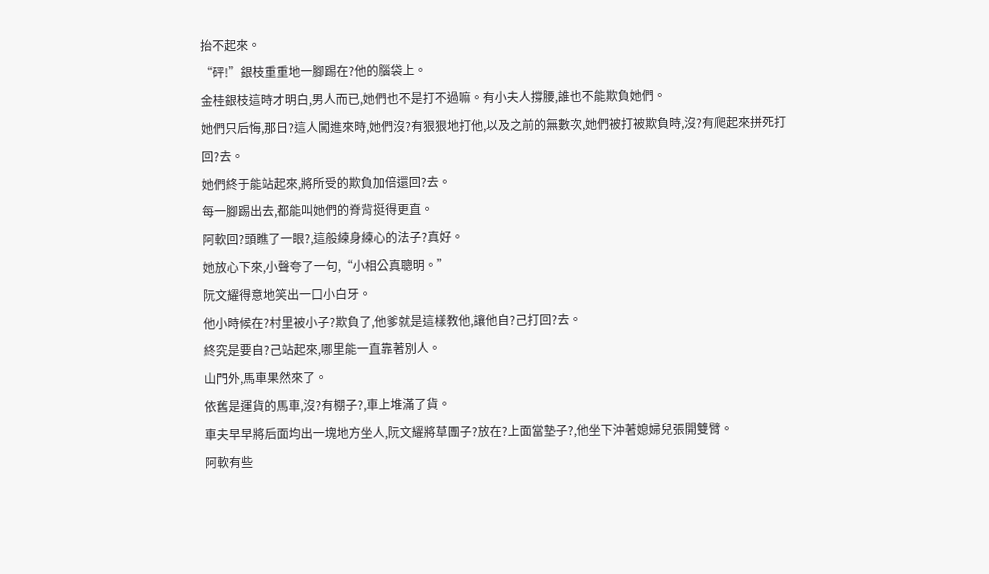抬不起來。
“砰!”銀枝重重地一腳踢在?他的腦袋上。
金桂銀枝這時才明白,男人而已,她們也不是打不過嘛。有小夫人撐腰,誰也不能欺負她們。
她們只后悔,那日?這人闖進來時,她們沒?有狠狠地打他,以及之前的無數次,她們被打被欺負時,沒?有爬起來拼死打回?去。
她們終于能站起來,將所受的欺負加倍還回?去。
每一腳踢出去,都能叫她們的脊背挺得更直。
阿軟回?頭瞧了一眼?,這般練身練心的法子?真好。
她放心下來,小聲夸了一句,“小相公真聰明。”
阮文耀得意地笑出一口小白牙。
他小時候在?村里被小子?欺負了,他爹就是這樣教他,讓他自?己打回?去。
終究是要自?己站起來,哪里能一直靠著別人。
山門外,馬車果然來了。
依舊是運貨的馬車,沒?有棚子?,車上堆滿了貨。
車夫早早將后面均出一塊地方坐人,阮文耀將草團子?放在?上面當墊子?,他坐下沖著媳婦兒張開雙臂。
阿軟有些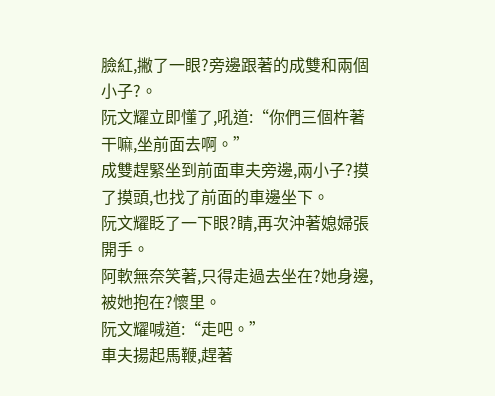臉紅,撇了一眼?旁邊跟著的成雙和兩個小子?。
阮文耀立即懂了,吼道:“你們三個杵著干嘛,坐前面去啊。”
成雙趕緊坐到前面車夫旁邊,兩小子?摸了摸頭,也找了前面的車邊坐下。
阮文耀眨了一下眼?睛,再次沖著媳婦張開手。
阿軟無奈笑著,只得走過去坐在?她身邊,被她抱在?懷里。
阮文耀喊道:“走吧。”
車夫揚起馬鞭,趕著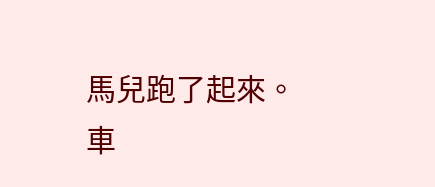馬兒跑了起來。
車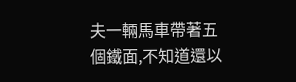夫一輛馬車帶著五個鐵面,不知道還以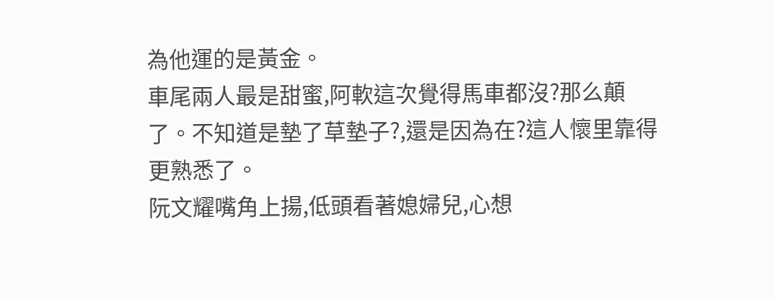為他運的是黃金。
車尾兩人最是甜蜜,阿軟這次覺得馬車都沒?那么顛了。不知道是墊了草墊子?,還是因為在?這人懷里靠得更熟悉了。
阮文耀嘴角上揚,低頭看著媳婦兒,心想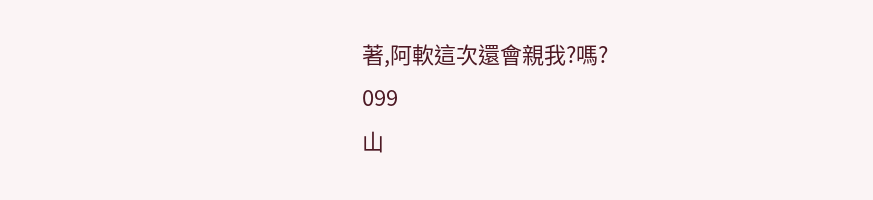著,阿軟這次還會親我?嗎?
099
山